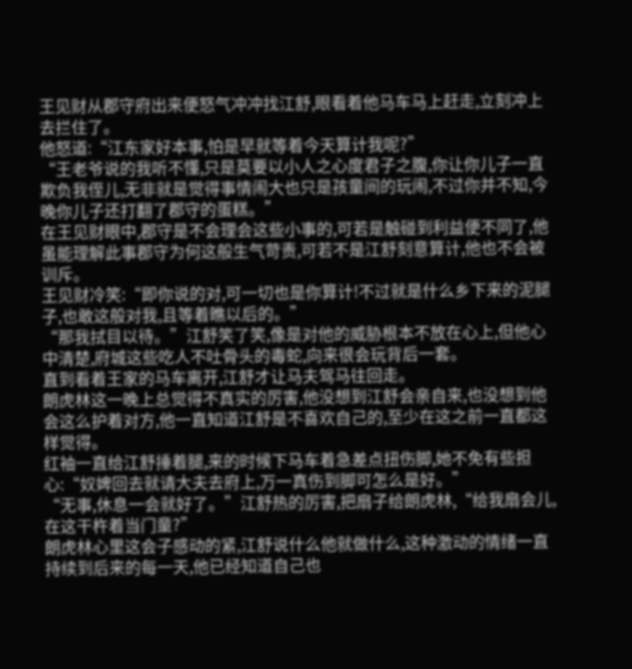王见财从郡守府出来便怒气冲冲找江舒,眼看着他马车马上赶走,立刻冲上去拦住了。
他怒道:“江东家好本事,怕是早就等着今天算计我呢?”
“王老爷说的我听不懂,只是莫要以小人之心度君子之腹,你让你儿子一直欺负我侄儿,无非就是觉得事情闹大也只是孩童间的玩闹,不过你并不知,今晚你儿子还打翻了郡守的蛋糕。”
在王见财眼中,郡守是不会理会这些小事的,可若是触碰到利益便不同了,他虽能理解此事郡守为何这般生气苛责,可若不是江舒刻意算计,他也不会被训斥。
王见财冷笑:“即你说的对,可一切也是你算计!不过就是什么乡下来的泥腿子,也敢这般对我,且等着瞧以后的。”
“那我拭目以待。”江舒笑了笑,像是对他的威胁根本不放在心上,但他心中清楚,府城这些吃人不吐骨头的毒蛇,向来很会玩背后一套。
直到看着王家的马车离开,江舒才让马夫驾马往回走。
朗虎林这一晚上总觉得不真实的厉害,他没想到江舒会亲自来,也没想到他会这么护着对方,他一直知道江舒是不喜欢自己的,至少在这之前一直都这样觉得。
红袖一直给江舒捶着腿,来的时候下马车着急差点扭伤脚,她不免有些担心:“奴婢回去就请大夫去府上,万一真伤到脚可怎么是好。”
“无事,休息一会就好了。”江舒热的厉害,把扇子给朗虎林,“给我扇会儿,在这干杵着当门童?”
朗虎林心里这会子感动的紧,江舒说什么他就做什么,这种激动的情绪一直持续到后来的每一天,他已经知道自己也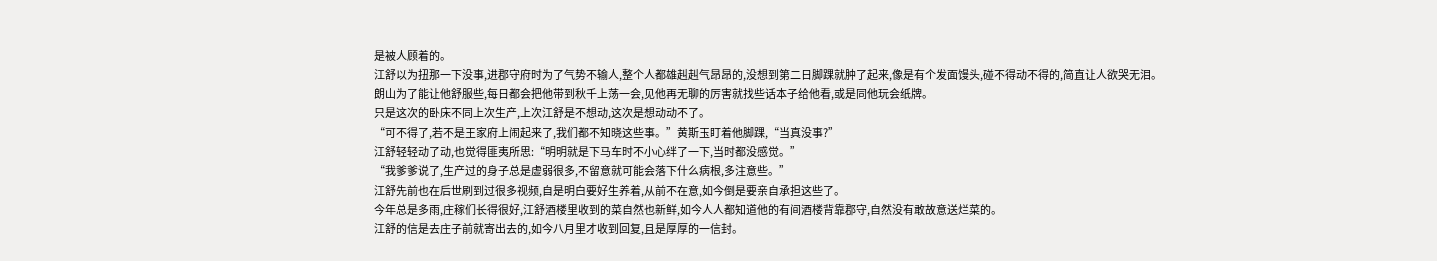是被人顾着的。
江舒以为扭那一下没事,进郡守府时为了气势不输人,整个人都雄赳赳气昂昂的,没想到第二日脚踝就肿了起来,像是有个发面馒头,碰不得动不得的,简直让人欲哭无泪。
朗山为了能让他舒服些,每日都会把他带到秋千上荡一会,见他再无聊的厉害就找些话本子给他看,或是同他玩会纸牌。
只是这次的卧床不同上次生产,上次江舒是不想动,这次是想动动不了。
“可不得了,若不是王家府上闹起来了,我们都不知晓这些事。”黄斯玉盯着他脚踝,“当真没事?”
江舒轻轻动了动,也觉得匪夷所思:“明明就是下马车时不小心绊了一下,当时都没感觉。”
“我爹爹说了,生产过的身子总是虚弱很多,不留意就可能会落下什么病根,多注意些。”
江舒先前也在后世刷到过很多视频,自是明白要好生养着,从前不在意,如今倒是要亲自承担这些了。
今年总是多雨,庄稼们长得很好,江舒酒楼里收到的菜自然也新鲜,如今人人都知道他的有间酒楼背靠郡守,自然没有敢故意送烂菜的。
江舒的信是去庄子前就寄出去的,如今八月里才收到回复,且是厚厚的一信封。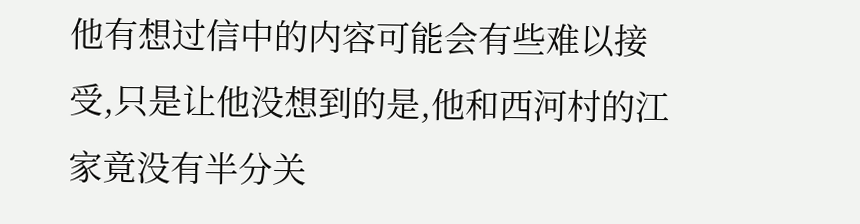他有想过信中的内容可能会有些难以接受,只是让他没想到的是,他和西河村的江家竟没有半分关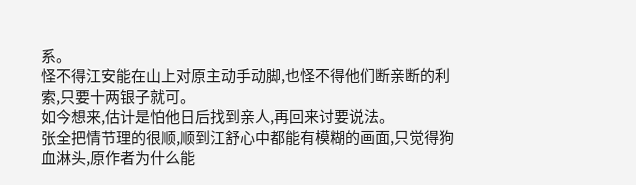系。
怪不得江安能在山上对原主动手动脚,也怪不得他们断亲断的利索,只要十两银子就可。
如今想来,估计是怕他日后找到亲人,再回来讨要说法。
张全把情节理的很顺,顺到江舒心中都能有模糊的画面,只觉得狗血淋头,原作者为什么能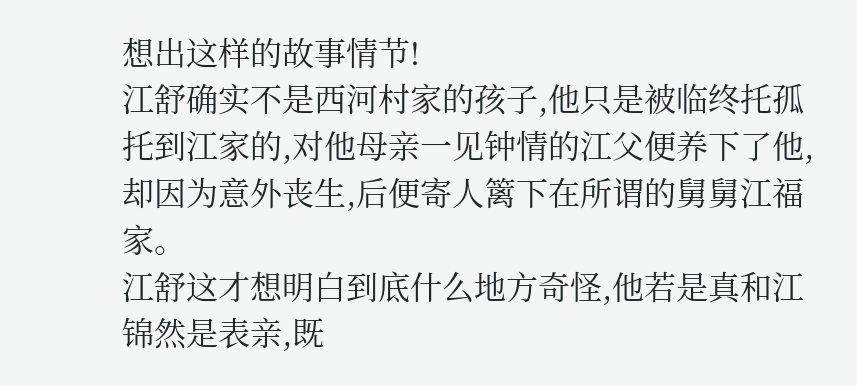想出这样的故事情节!
江舒确实不是西河村家的孩子,他只是被临终托孤托到江家的,对他母亲一见钟情的江父便养下了他,却因为意外丧生,后便寄人篱下在所谓的舅舅江福家。
江舒这才想明白到底什么地方奇怪,他若是真和江锦然是表亲,既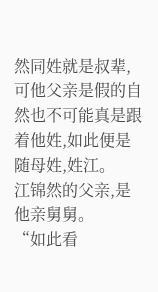然同姓就是叔辈,可他父亲是假的自然也不可能真是跟着他姓,如此便是随母姓,姓江。
江锦然的父亲,是他亲舅舅。
“如此看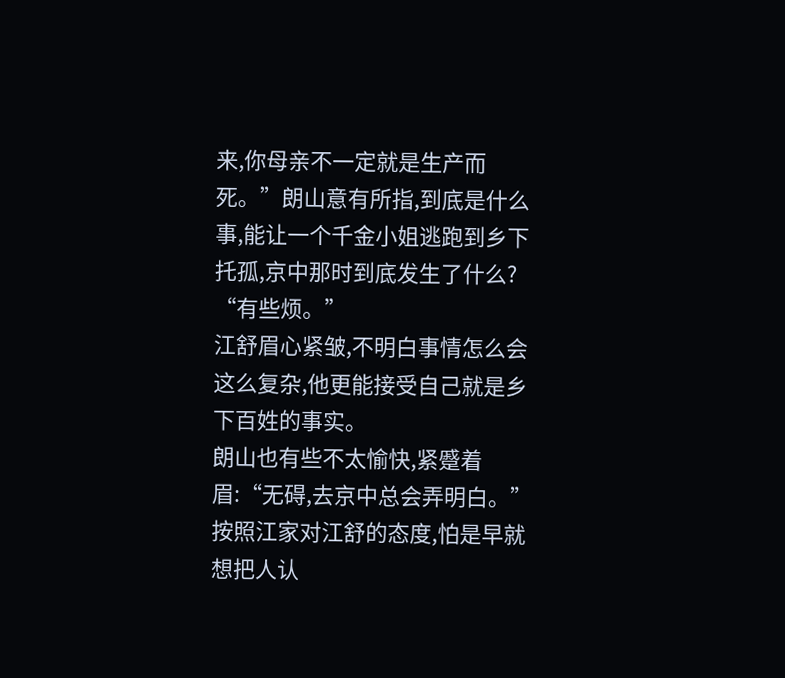来,你母亲不一定就是生产而死。”朗山意有所指,到底是什么事,能让一个千金小姐逃跑到乡下托孤,京中那时到底发生了什么?
“有些烦。”
江舒眉心紧皱,不明白事情怎么会这么复杂,他更能接受自己就是乡下百姓的事实。
朗山也有些不太愉快,紧蹙着眉:“无碍,去京中总会弄明白。”
按照江家对江舒的态度,怕是早就想把人认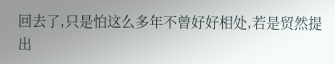回去了,只是怕这么多年不曾好好相处,若是贸然提出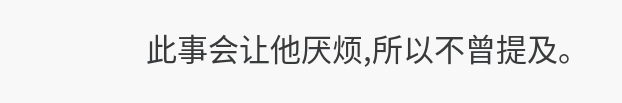此事会让他厌烦,所以不曾提及。